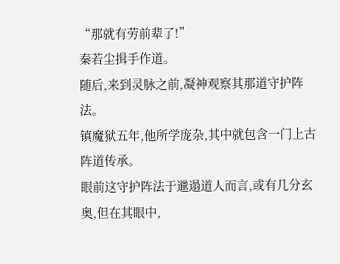“那就有劳前辈了!”
秦若尘揖手作道。
随后,来到灵脉之前,凝神观察其那道守护阵法。
镇魔狱五年,他所学庞杂,其中就包含一门上古阵道传承。
眼前这守护阵法于邋遢道人而言,或有几分玄奥,但在其眼中,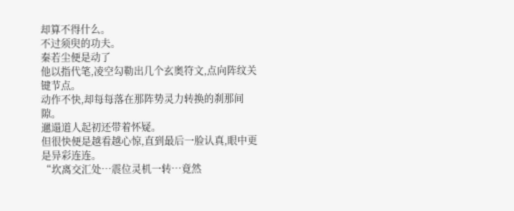却算不得什么。
不过须臾的功夫。
秦若尘便是动了
他以指代笔,凌空勾勒出几个玄奥符文,点向阵纹关键节点。
动作不快,却每每落在那阵势灵力转换的刹那间隙。
邋遢道人起初还带着怀疑。
但很快便是越看越心惊,直到最后一脸认真,眼中更是异彩连连。
“坎离交汇处…震位灵机一转…竟然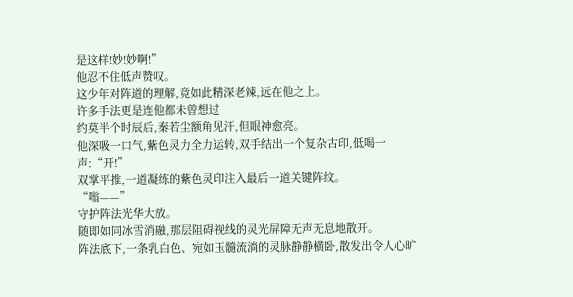是这样!妙!妙啊!”
他忍不住低声赞叹。
这少年对阵道的理解,竟如此精深老辣,远在他之上。
许多手法更是连他都未曾想过
约莫半个时辰后,秦若尘额角见汗,但眼神愈亮。
他深吸一口气,紫色灵力全力运转,双手结出一个复杂古印,低喝一声:“开!”
双掌平推,一道凝练的紫色灵印注入最后一道关键阵纹。
“嗡——”
守护阵法光华大放。
随即如同冰雪消融,那层阻碍视线的灵光屏障无声无息地散开。
阵法底下,一条乳白色、宛如玉髓流淌的灵脉静静横卧,散发出令人心旷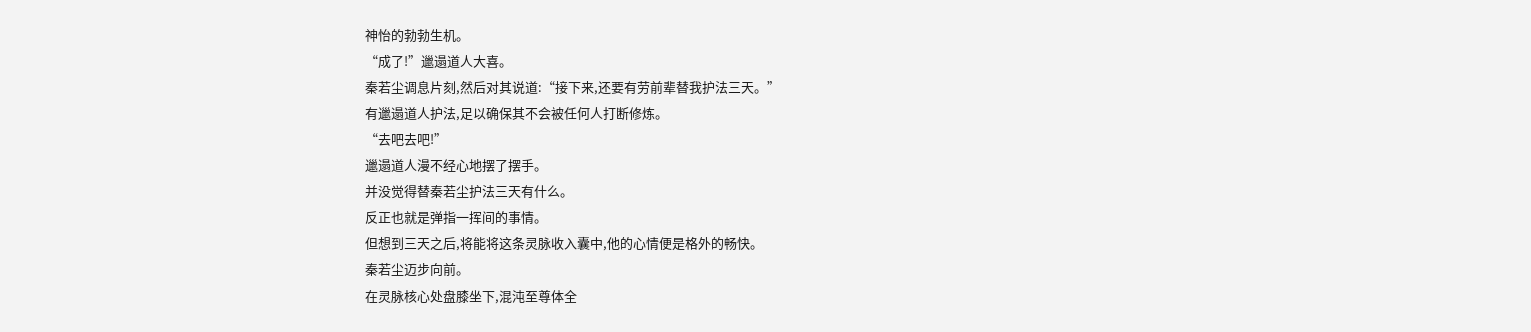神怡的勃勃生机。
“成了!”邋遢道人大喜。
秦若尘调息片刻,然后对其说道:“接下来,还要有劳前辈替我护法三天。”
有邋遢道人护法,足以确保其不会被任何人打断修炼。
“去吧去吧!”
邋遢道人漫不经心地摆了摆手。
并没觉得替秦若尘护法三天有什么。
反正也就是弹指一挥间的事情。
但想到三天之后,将能将这条灵脉收入囊中,他的心情便是格外的畅快。
秦若尘迈步向前。
在灵脉核心处盘膝坐下,混沌至尊体全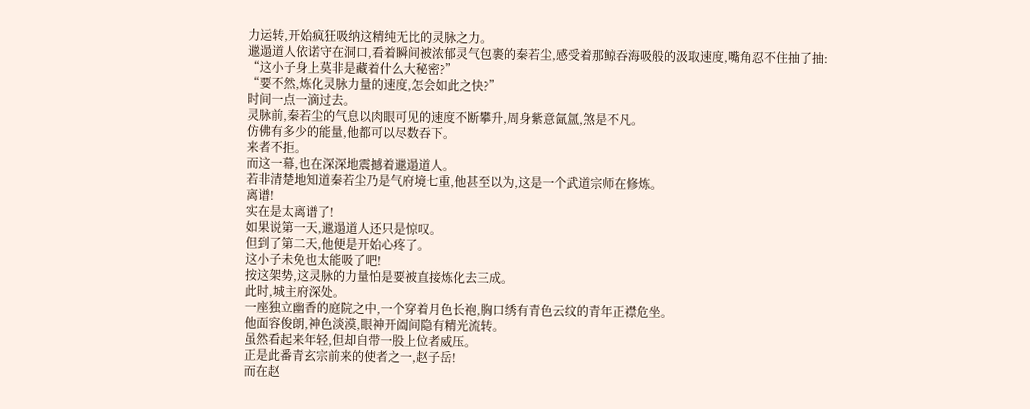力运转,开始疯狂吸纳这精纯无比的灵脉之力。
邋遢道人依诺守在洞口,看着瞬间被浓郁灵气包裹的秦若尘,感受着那鲸吞海吸般的汲取速度,嘴角忍不住抽了抽:
“这小子身上莫非是藏着什么大秘密?”
“要不然,炼化灵脉力量的速度,怎会如此之快?”
时间一点一滴过去。
灵脉前,秦若尘的气息以肉眼可见的速度不断攀升,周身紫意氤氲,煞是不凡。
仿佛有多少的能量,他都可以尽数吞下。
来者不拒。
而这一幕,也在深深地震撼着邋遢道人。
若非清楚地知道秦若尘乃是气府境七重,他甚至以为,这是一个武道宗师在修炼。
离谱!
实在是太离谱了!
如果说第一天,邋遢道人还只是惊叹。
但到了第二天,他便是开始心疼了。
这小子未免也太能吸了吧!
按这架势,这灵脉的力量怕是要被直接炼化去三成。
此时,城主府深处。
一座独立幽香的庭院之中,一个穿着月色长袍,胸口绣有青色云纹的青年正襟危坐。
他面容俊朗,神色淡漠,眼神开阖间隐有精光流转。
虽然看起来年轻,但却自带一股上位者威压。
正是此番青玄宗前来的使者之一,赵子岳!
而在赵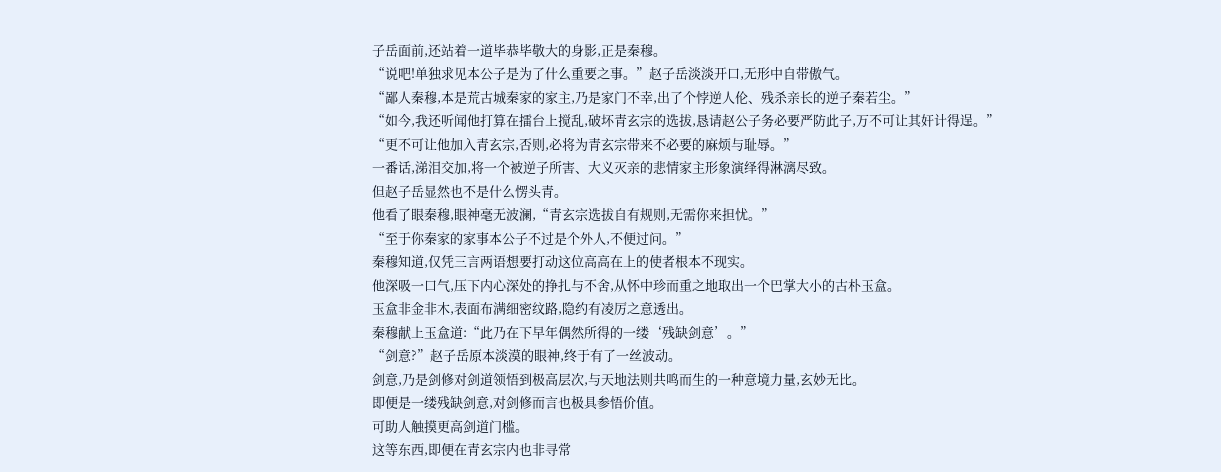子岳面前,还站着一道毕恭毕敬大的身影,正是秦穆。
“说吧!单独求见本公子是为了什么重要之事。”赵子岳淡淡开口,无形中自带傲气。
“鄙人秦穆,本是荒古城秦家的家主,乃是家门不幸,出了个悖逆人伦、残杀亲长的逆子秦若尘。”
“如今,我还听闻他打算在擂台上搅乱,破坏青玄宗的选拔,恳请赵公子务必要严防此子,万不可让其奸计得逞。”
“更不可让他加入青玄宗,否则,必将为青玄宗带来不必要的麻烦与耻辱。”
一番话,涕泪交加,将一个被逆子所害、大义灭亲的悲情家主形象演绎得淋漓尽致。
但赵子岳显然也不是什么愣头青。
他看了眼秦穆,眼神毫无波澜,“青玄宗选拔自有规则,无需你来担忧。”
“至于你秦家的家事本公子不过是个外人,不便过问。”
秦穆知道,仅凭三言两语想要打动这位高高在上的使者根本不现实。
他深吸一口气,压下内心深处的挣扎与不舍,从怀中珍而重之地取出一个巴掌大小的古朴玉盒。
玉盒非金非木,表面布满细密纹路,隐约有凌厉之意透出。
秦穆献上玉盒道:“此乃在下早年偶然所得的一缕‘残缺剑意’。”
“剑意?”赵子岳原本淡漠的眼神,终于有了一丝波动。
剑意,乃是剑修对剑道领悟到极高层次,与天地法则共鸣而生的一种意境力量,玄妙无比。
即便是一缕残缺剑意,对剑修而言也极具参悟价值。
可助人触摸更高剑道门槛。
这等东西,即便在青玄宗内也非寻常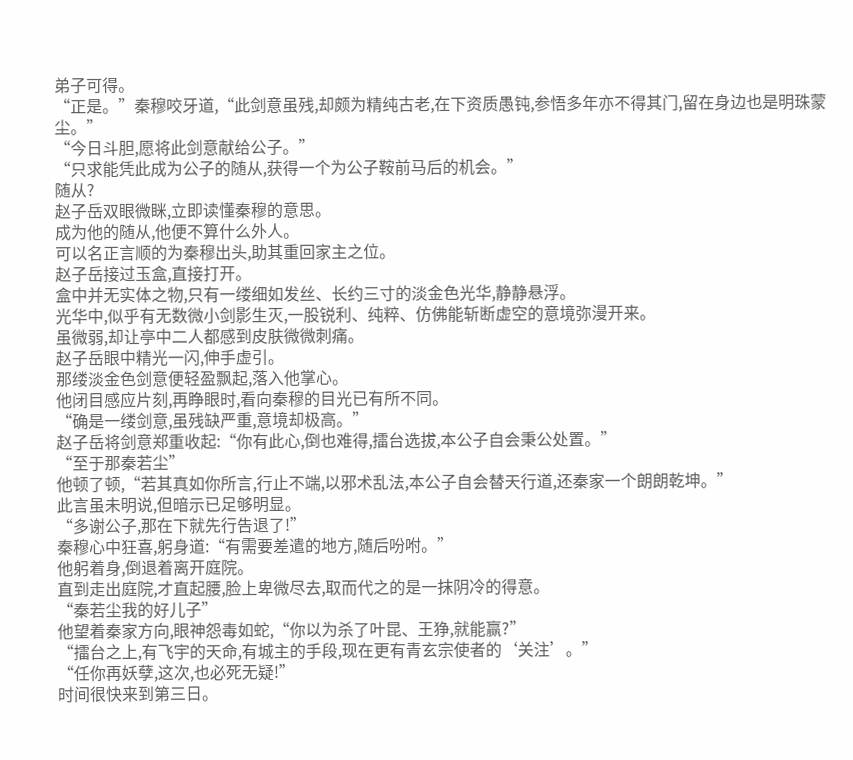弟子可得。
“正是。”秦穆咬牙道,“此剑意虽残,却颇为精纯古老,在下资质愚钝,参悟多年亦不得其门,留在身边也是明珠蒙尘。”
“今日斗胆,愿将此剑意献给公子。”
“只求能凭此成为公子的随从,获得一个为公子鞍前马后的机会。”
随从?
赵子岳双眼微眯,立即读懂秦穆的意思。
成为他的随从,他便不算什么外人。
可以名正言顺的为秦穆出头,助其重回家主之位。
赵子岳接过玉盒,直接打开。
盒中并无实体之物,只有一缕细如发丝、长约三寸的淡金色光华,静静悬浮。
光华中,似乎有无数微小剑影生灭,一股锐利、纯粹、仿佛能斩断虚空的意境弥漫开来。
虽微弱,却让亭中二人都感到皮肤微微刺痛。
赵子岳眼中精光一闪,伸手虚引。
那缕淡金色剑意便轻盈飘起,落入他掌心。
他闭目感应片刻,再睁眼时,看向秦穆的目光已有所不同。
“确是一缕剑意,虽残缺严重,意境却极高。”
赵子岳将剑意郑重收起:“你有此心,倒也难得,擂台选拔,本公子自会秉公处置。”
“至于那秦若尘”
他顿了顿,“若其真如你所言,行止不端,以邪术乱法,本公子自会替天行道,还秦家一个朗朗乾坤。”
此言虽未明说,但暗示已足够明显。
“多谢公子,那在下就先行告退了!”
秦穆心中狂喜,躬身道:“有需要差遣的地方,随后吩咐。”
他躬着身,倒退着离开庭院。
直到走出庭院,才直起腰,脸上卑微尽去,取而代之的是一抹阴冷的得意。
“秦若尘我的好儿子”
他望着秦家方向,眼神怨毒如蛇,“你以为杀了叶昆、王狰,就能赢?”
“擂台之上,有飞宇的天命,有城主的手段,现在更有青玄宗使者的‘关注’。”
“任你再妖孽,这次,也必死无疑!”
时间很快来到第三日。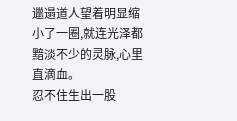邋遢道人望着明显缩小了一圈,就连光泽都黯淡不少的灵脉,心里直滴血。
忍不住生出一股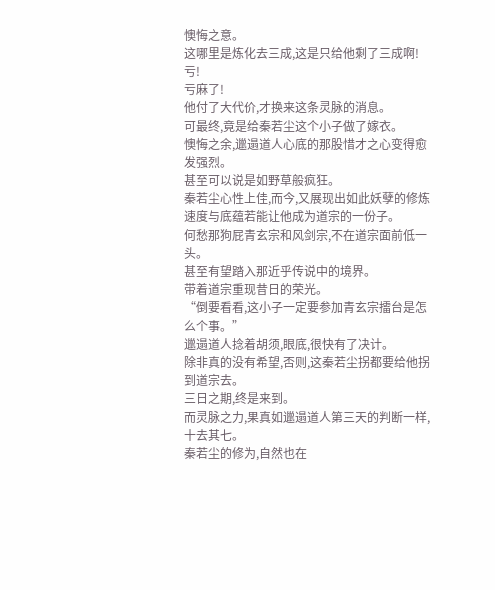懊悔之意。
这哪里是炼化去三成,这是只给他剩了三成啊!
亏!
亏麻了!
他付了大代价,才换来这条灵脉的消息。
可最终,竟是给秦若尘这个小子做了嫁衣。
懊悔之余,邋遢道人心底的那股惜才之心变得愈发强烈。
甚至可以说是如野草般疯狂。
秦若尘心性上佳,而今,又展现出如此妖孽的修炼速度与底蕴若能让他成为道宗的一份子。
何愁那狗屁青玄宗和风剑宗,不在道宗面前低一头。
甚至有望踏入那近乎传说中的境界。
带着道宗重现昔日的荣光。
“倒要看看,这小子一定要参加青玄宗擂台是怎么个事。”
邋遢道人捻着胡须,眼底,很快有了决计。
除非真的没有希望,否则,这秦若尘拐都要给他拐到道宗去。
三日之期,终是来到。
而灵脉之力,果真如邋遢道人第三天的判断一样,十去其七。
秦若尘的修为,自然也在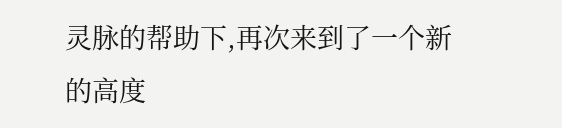灵脉的帮助下,再次来到了一个新的高度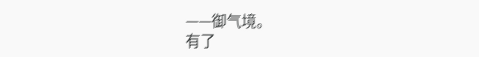——御气境。
有了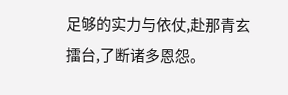足够的实力与依仗,赴那青玄擂台,了断诸多恩怨。